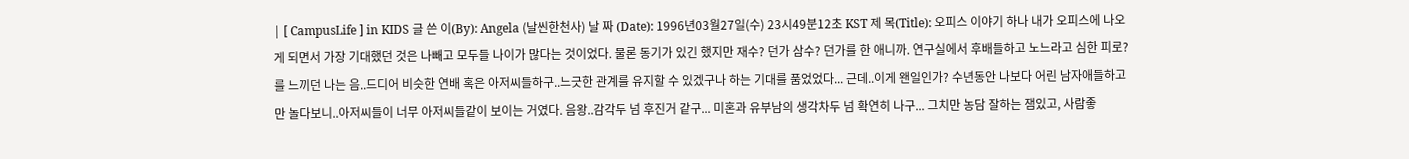| [ CampusLife ] in KIDS 글 쓴 이(By): Angela (날씬한천사) 날 짜 (Date): 1996년03월27일(수) 23시49분12초 KST 제 목(Title): 오피스 이야기 하나 내가 오피스에 나오게 되면서 가장 기대했던 것은 나빼고 모두들 나이가 많다는 것이었다. 물론 동기가 있긴 했지만 재수? 던가 삼수? 던가를 한 애니까. 연구실에서 후배들하고 노느라고 심한 피로?를 느끼던 나는 음..드디어 비슷한 연배 혹은 아저씨들하구..느긋한 관계를 유지할 수 있겠구나 하는 기대를 품었었다... 근데..이게 왠일인가? 수년동안 나보다 어린 남자애들하고만 놀다보니..아저씨들이 너무 아저씨들같이 보이는 거였다. 음왕..감각두 넘 후진거 같구... 미혼과 유부남의 생각차두 넘 확연히 나구... 그치만 농담 잘하는 잼있고, 사람좋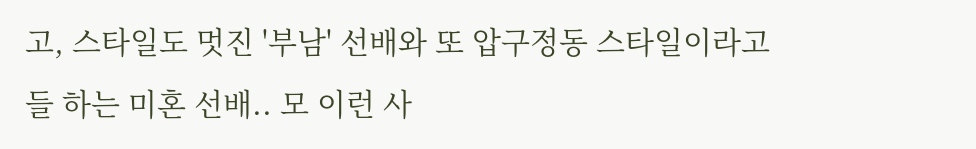고, 스타일도 멋진 '부남' 선배와 또 압구정동 스타일이라고들 하는 미혼 선배.. 모 이런 사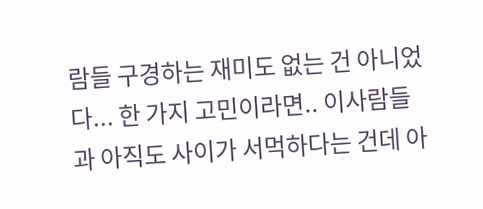람들 구경하는 재미도 없는 건 아니었다... 한 가지 고민이라면.. 이사람들과 아직도 사이가 서먹하다는 건데 아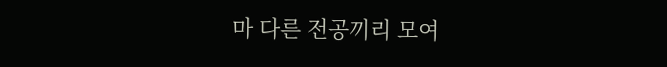마 다른 전공끼리 모여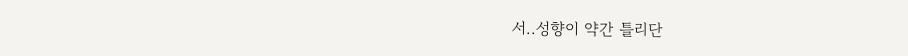서..성향이 약간 틀리단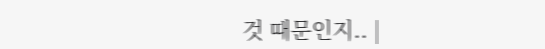것 때문인지.. |